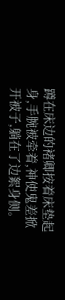蹲在床边的褚卿按着床垫起身,手腕被牵着,神使鬼差掀开被子,躺在了边絮身侧。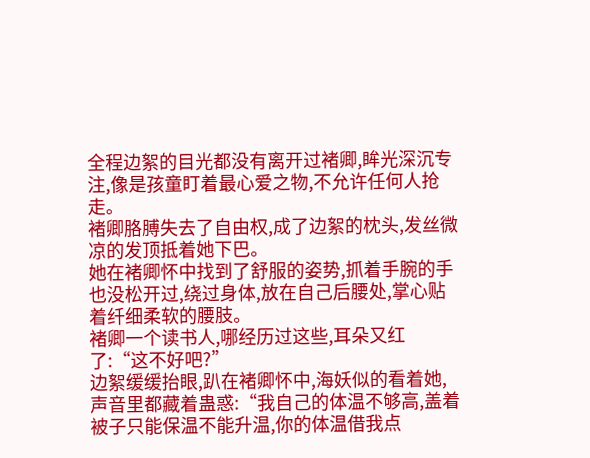全程边絮的目光都没有离开过褚卿,眸光深沉专注,像是孩童盯着最心爱之物,不允许任何人抢走。
褚卿胳膊失去了自由权,成了边絮的枕头,发丝微凉的发顶抵着她下巴。
她在褚卿怀中找到了舒服的姿势,抓着手腕的手也没松开过,绕过身体,放在自己后腰处,掌心贴着纤细柔软的腰肢。
褚卿一个读书人,哪经历过这些,耳朵又红了:“这不好吧?”
边絮缓缓抬眼,趴在褚卿怀中,海妖似的看着她,声音里都藏着蛊惑:“我自己的体温不够高,盖着被子只能保温不能升温,你的体温借我点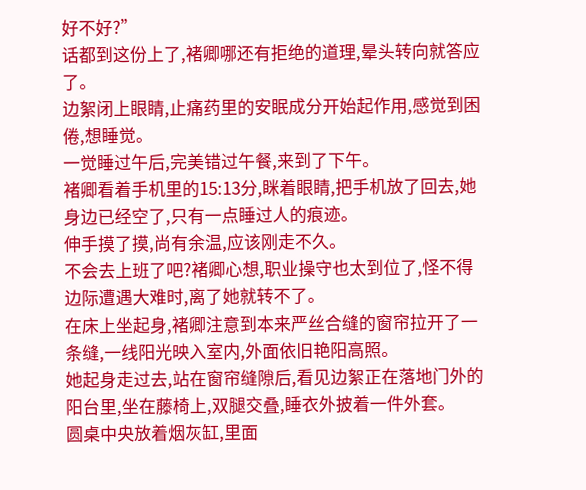好不好?”
话都到这份上了,褚卿哪还有拒绝的道理,晕头转向就答应了。
边絮闭上眼睛,止痛药里的安眠成分开始起作用,感觉到困倦,想睡觉。
一觉睡过午后,完美错过午餐,来到了下午。
褚卿看着手机里的15:13分,眯着眼睛,把手机放了回去,她身边已经空了,只有一点睡过人的痕迹。
伸手摸了摸,尚有余温,应该刚走不久。
不会去上班了吧?褚卿心想,职业操守也太到位了,怪不得边际遭遇大难时,离了她就转不了。
在床上坐起身,褚卿注意到本来严丝合缝的窗帘拉开了一条缝,一线阳光映入室内,外面依旧艳阳高照。
她起身走过去,站在窗帘缝隙后,看见边絮正在落地门外的阳台里,坐在藤椅上,双腿交叠,睡衣外披着一件外套。
圆桌中央放着烟灰缸,里面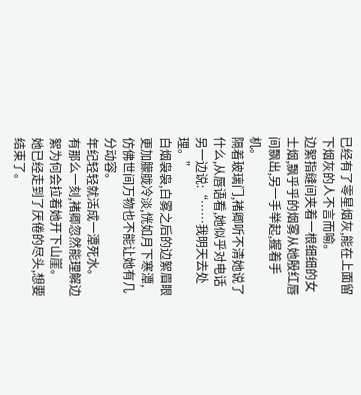已经有了零星烟灰,能在上面留下烟灰的人不言而喻。
边絮指缝间夹着一根细细的女士烟,飘乎乎的烟雾从她殷红唇间飘出,另一手举起,握着手机。
隔着玻璃门,褚卿听不清她说了什么,从唇语看,她似乎对电话另一边说:“……我明天去处理。”
白烟袅袅,白雾之后的边絮眉眼更加朦胧冷淡,恍如月下寒潭,仿佛世间万物也不能让她有几分动容。
年纪轻轻就活成一潭死水。
有那么一刻,褚卿忽然能理解边絮为何会拉着她开下山崖。
她已经走到了厌倦的尽头,想要结束了。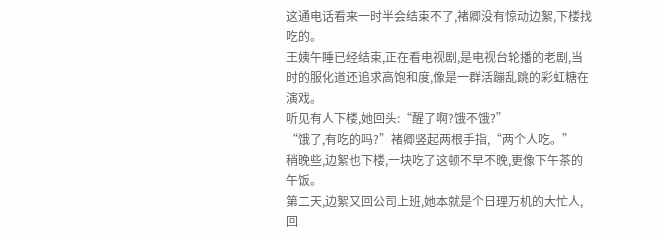这通电话看来一时半会结束不了,褚卿没有惊动边絮,下楼找吃的。
王姨午睡已经结束,正在看电视剧,是电视台轮播的老剧,当时的服化道还追求高饱和度,像是一群活蹦乱跳的彩虹糖在演戏。
听见有人下楼,她回头:“醒了啊?饿不饿?”
“饿了,有吃的吗?”褚卿竖起两根手指,“两个人吃。”
稍晚些,边絮也下楼,一块吃了这顿不早不晚,更像下午茶的午饭。
第二天,边絮又回公司上班,她本就是个日理万机的大忙人,回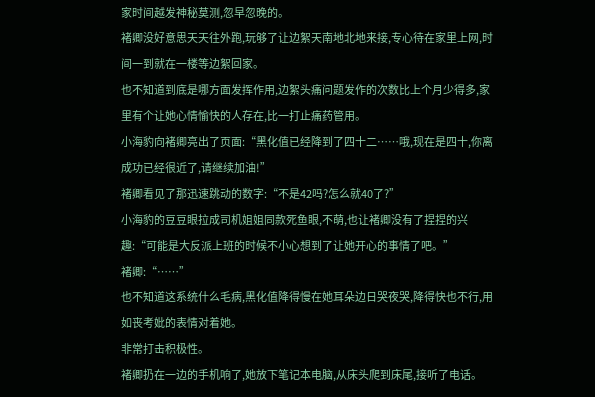家时间越发神秘莫测,忽早忽晚的。
褚卿没好意思天天往外跑,玩够了让边絮天南地北地来接,专心待在家里上网,时间一到就在一楼等边絮回家。
也不知道到底是哪方面发挥作用,边絮头痛问题发作的次数比上个月少得多,家里有个让她心情愉快的人存在,比一打止痛药管用。
小海豹向褚卿亮出了页面:“黑化值已经降到了四十二……哦,现在是四十,你离成功已经很近了,请继续加油!”
褚卿看见了那迅速跳动的数字:“不是42吗?怎么就40了?”
小海豹的豆豆眼拉成司机姐姐同款死鱼眼,不萌,也让褚卿没有了捏捏的兴趣:“可能是大反派上班的时候不小心想到了让她开心的事情了吧。”
褚卿:“……”
也不知道这系统什么毛病,黑化值降得慢在她耳朵边日哭夜哭,降得快也不行,用如丧考妣的表情对着她。
非常打击积极性。
褚卿扔在一边的手机响了,她放下笔记本电脑,从床头爬到床尾,接听了电话。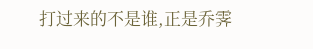打过来的不是谁,正是乔霁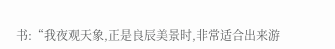书:“我夜观天象,正是良辰美景时,非常适合出来游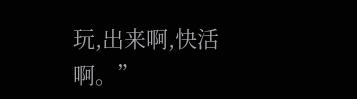玩,出来啊,快活啊。”